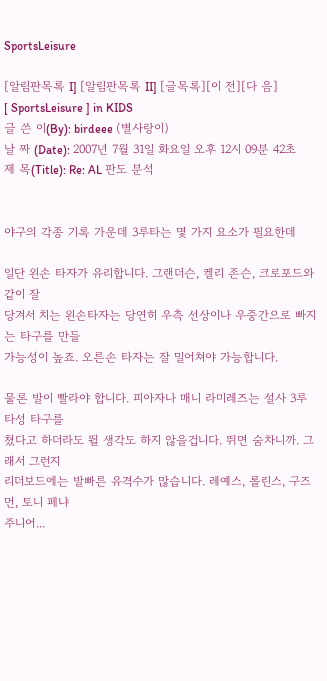SportsLeisure

[알림판목록 I] [알림판목록 II] [글목록][이 전][다 음]
[ SportsLeisure ] in KIDS
글 쓴 이(By): birdeee (별사랑이)
날 짜 (Date): 2007년 7월 31일 화요일 오후 12시 09분 42초
제 목(Title): Re: AL 판도 분석


야구의 각종 기록 가운데 3루타는 몇 가지 요소가 필요한데

일단 왼손 타자가 유리합니다. 그랜더슨, 켈리 존슨, 크로포드와 같이 잘
당겨서 치는 왼손타자는 당연히 우측 선상이나 우중간으로 빠지는 타구를 만들
가능성이 높죠. 오른손 타자는 잘 밀어쳐야 가능합니다.

물론 발이 빨라야 합니다. 피아자나 매니 라미레즈는 설사 3루타성 타구를
쳤다고 하더라도 뛸 생각도 하지 않을겁니다. 뛰면 숨차니까. 그래서 그런지
리더보드에는 발빠른 유격수가 많습니다. 레예스, 롤린스, 구즈먼, 토니 페냐
주니어...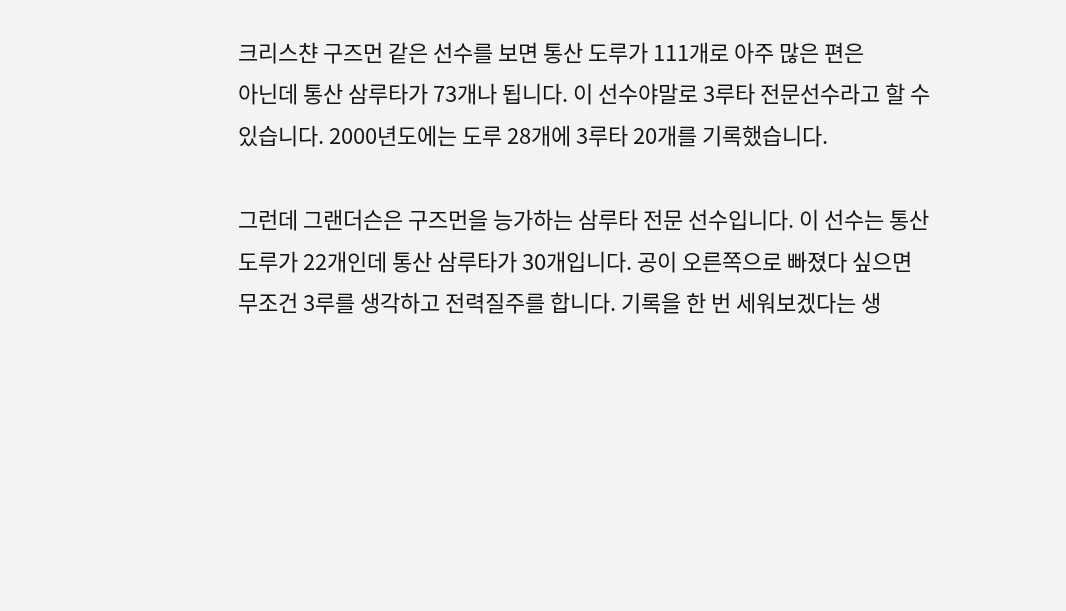크리스챤 구즈먼 같은 선수를 보면 통산 도루가 111개로 아주 많은 편은
아닌데 통산 삼루타가 73개나 됩니다. 이 선수야말로 3루타 전문선수라고 할 수
있습니다. 2000년도에는 도루 28개에 3루타 20개를 기록했습니다.

그런데 그랜더슨은 구즈먼을 능가하는 삼루타 전문 선수입니다. 이 선수는 통산
도루가 22개인데 통산 삼루타가 30개입니다. 공이 오른쪽으로 빠졌다 싶으면
무조건 3루를 생각하고 전력질주를 합니다. 기록을 한 번 세워보겠다는 생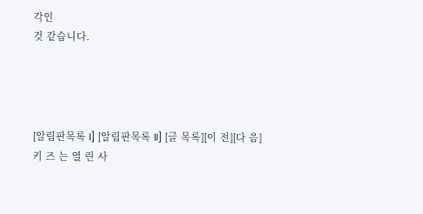각인
것 같습니다.




[알림판목록 I] [알림판목록 II] [글 목록][이 전][다 음]
키 즈 는 열 린 사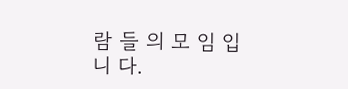람 들 의 모 임 입 니 다.